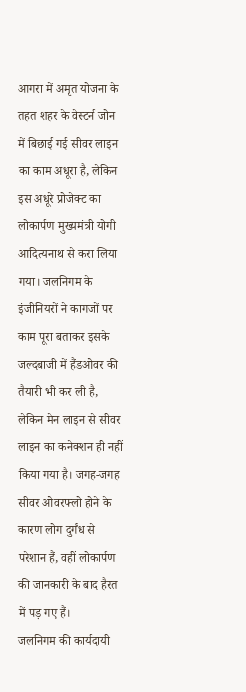आगरा में अमृत योजना के तहत शहर के वेस्टर्न जोन में बिछाई गई सीवर लाइन का काम अधूरा है, लेकिन इस अधूरे प्रोजेक्ट का लोकार्पण मुख्यमंत्री योगी आदित्यनाथ से करा लिया गया। जलनिगम के इंजीनियरों ने कागजों पर काम पूरा बताकर इसके जल्दबाजी में हैंडओवर की तैयारी भी कर ली है, लेकिन मेन लाइन से सीवर लाइन का कनेक्शन ही नहीं किया गया है। जगह-जगह सीवर ओवरफ्लो होने के कारण लोग दुर्गंध से परेशान हैं, वहीं लोकार्पण की जानकारी के बाद हैरत में पड़ गए हैं।
जलनिगम की कार्यदायी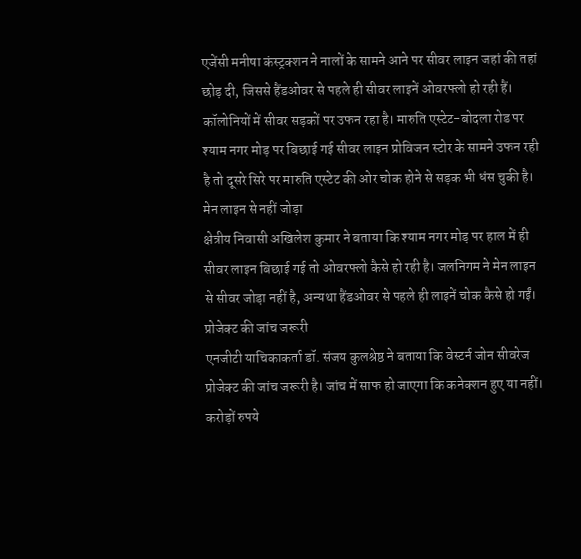एजेंसी मनीषा कंस्ट्रक्शन ने नालों के सामने आने पर सीवर लाइन जहां की तहां छोड़ दी, जिससे हैंडओवर से पहले ही सीवर लाइनें ओवरफ्लो हो रही हैं। कॉलोनियों में सीवर सड़कों पर उफन रहा है। मारुति एस्टेट-बोदला रोड पर श्याम नगर मोड़ पर बिछाई गई सीवर लाइन प्रोविजन स्टोर के सामने उफन रही है तो दूसरे सिरे पर मारुति एस्टेट की ओर चोक होने से सड़क भी धंस चुकी है।
मेन लाइन से नहीं जोड़ा
क्षेत्रीय निवासी अखिलेश कुमार ने बताया कि श्याम नगर मोड़ पर हाल में ही सीवर लाइन बिछाई गई तो ओवरफ्लो कैसे हो रही है। जलनिगम ने मेन लाइन से सीवर जोड़ा नहीं है, अन्यथा हैंडओवर से पहले ही लाइनें चोक कैसे हो गईं।
प्रोजेक्ट की जांच जरूरी
एनजीटी याचिकाकर्ता डॉ. संजय कुलश्रेष्ठ ने बताया कि वेस्टर्न जोन सीवरेज प्रोजेक्ट की जांच जरूरी है। जांच में साफ हो जाएगा कि कनेक्शन हुए या नहीं। करोड़ों रुपये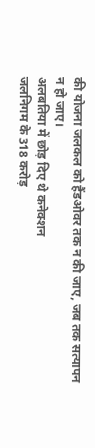की योजना जलकल को हैंडओवर तक न की जाए, जब तक सत्यापन न हो जाए।
अलबतिया में छोड़ दिए थे कनेक्शन
जलनिगम के 318 करोड़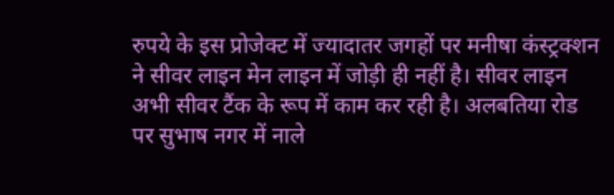रुपये के इस प्रोजेक्ट में ज्यादातर जगहों पर मनीषा कंस्ट्रक्शन ने सीवर लाइन मेन लाइन में जोड़ी ही नहीं है। सीवर लाइन अभी सीवर टैंक के रूप में काम कर रही है। अलबतिया रोड पर सुभाष नगर में नाले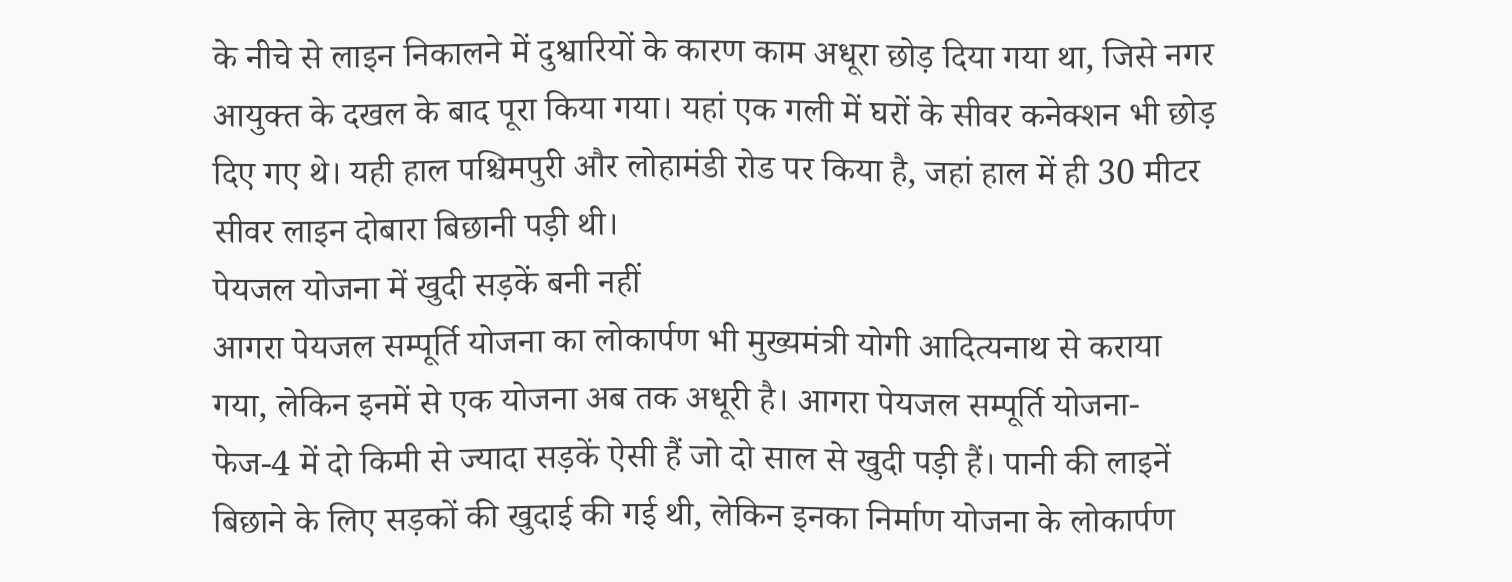के नीचे से लाइन निकालने में दुश्वारियों के कारण काम अधूरा छोड़ दिया गया था, जिसे नगर आयुक्त के दखल के बाद पूरा किया गया। यहां एक गली में घरों के सीवर कनेक्शन भी छोड़ दिए गए थे। यही हाल पश्चिमपुरी और लोहामंडी रोड पर किया है, जहां हाल में ही 30 मीटर सीवर लाइन दोबारा बिछानी पड़ी थी।
पेयजल योजना में खुदी सड़कें बनी नहीं
आगरा पेयजल सम्पूर्ति योजना का लोकार्पण भी मुख्यमंत्री योगी आदित्यनाथ से कराया गया, लेकिन इनमें से एक योजना अब तक अधूरी है। आगरा पेयजल सम्पूर्ति योजना- फेज-4 में दो किमी से ज्यादा सड़कें ऐसी हैं जो दो साल से खुदी पड़ी हैं। पानी की लाइनें बिछाने के लिए सड़कों की खुदाई की गई थी, लेकिन इनका निर्माण योजना के लोकार्पण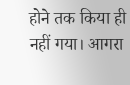होने तक किया ही नहीं गया। आगरा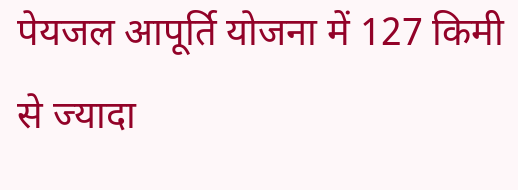पेयजल आपूर्ति योजना में 127 किमी से ज्यादा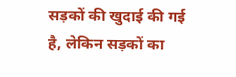सड़कों की खुदाई की गई है, लेकिन सड़कों का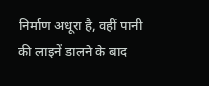निर्माण अधूरा है, वहीं पानी की लाइनें डालने के बाद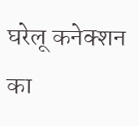घरेलू कनेक्शन का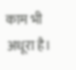काम भी अधूरा है।